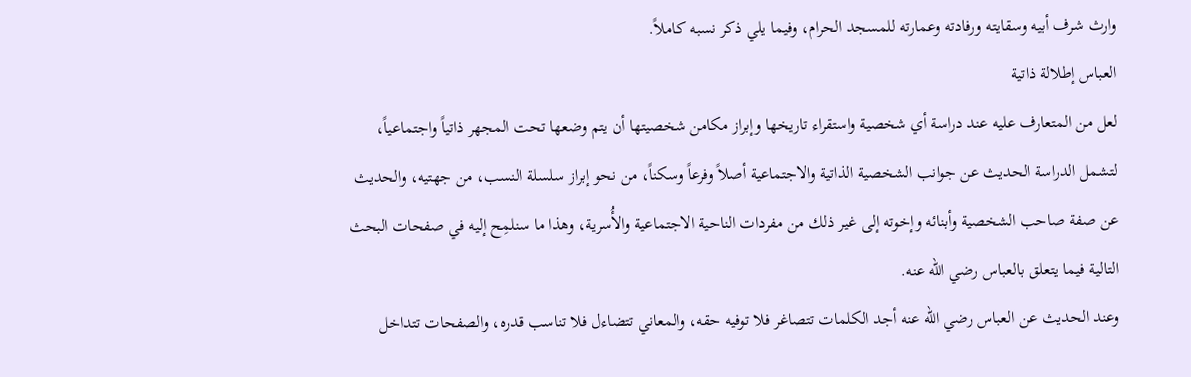وارث شرف أبيه وسقايته ورفادته وعمارته للمسجد الحرام، وفيما يلي ذكر نسبه كاملاً.
العباس إطلالة ذاتية
لعل من المتعارف عليه عند دراسة أي شخصية واستقراء تاريخها وإبراز مكامن شخصيتها أن يتم وضعها تحت المجهر ذاتياً واجتماعياً، لتشمل الدراسة الحديث عن جوانب الشخصية الذاتية والاجتماعية أصلاً وفرعاً وسكناً، من نحو إبراز سلسلة النسب، من جهتيه، والحديث عن صفة صاحب الشخصية وأبنائه وإخوته إلى غير ذلك من مفردات الناحية الاجتماعية والأُسرية، وهذا ما سنلمِح إليه في صفحات البحث التالية فيما يتعلق بالعباس رضي الله عنه.
وعند الحديث عن العباس رضي الله عنه أجد الكلمات تتصاغر فلا توفيه حقه، والمعاني تتضاءل فلا تناسب قدره، والصفحات تتداخل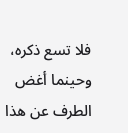فلا تسع ذكره، وحينما أغض الطرف عن هذا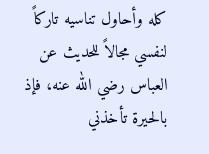كله وأحاول تناسيه تاركاً لنفسي مجالاً للحديث عن العباس رضي الله عنه، فإذ بالحيرة تأخذني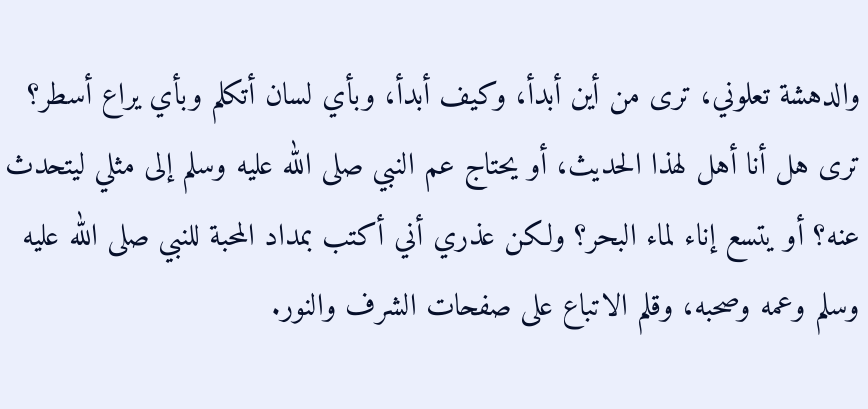والدهشة تعلوني، ترى من أين أبدأ، وكيف أبدأ، وبأي لسان أتكلم وبأي يراع أسطر؟ ترى هل أنا أهل لهذا الحديث، أو يحتاج عم النبي صلى الله عليه وسلم إلى مثلي ليتحدث عنه؟ أو يتسع إناء لماء البحر؟ ولكن عذري أني أكتب بمداد المحبة للنبي صلى الله عليه وسلم وعمه وصحبه، وقلم الاتباع على صفحات الشرف والنور.